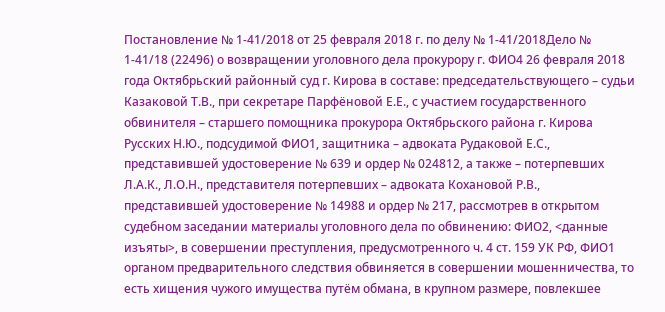Постановление № 1-41/2018 от 25 февраля 2018 г. по делу № 1-41/2018Дело № 1-41/18 (22496) о возвращении уголовного дела прокурору г. ФИО4 26 февраля 2018 года Октябрьский районный суд г. Кирова в составе: председательствующего – судьи Казаковой Т.В., при секретаре Парфёновой Е.Е., с участием государственного обвинителя – старшего помощника прокурора Октябрьского района г. Кирова Русских Н.Ю., подсудимой ФИО1, защитника – адвоката Рудаковой Е.С., представившей удостоверение № 639 и ордер № 024812, а также – потерпевших Л.А.К., Л.О.Н., представителя потерпевших – адвоката Кохановой Р.В., представившей удостоверение № 14988 и ордер № 217, рассмотрев в открытом судебном заседании материалы уголовного дела по обвинению: ФИО2, <данные изъяты>, в совершении преступления, предусмотренного ч. 4 ст. 159 УК РФ, ФИО1 органом предварительного следствия обвиняется в совершении мошенничества, то есть хищения чужого имущества путём обмана, в крупном размере, повлекшее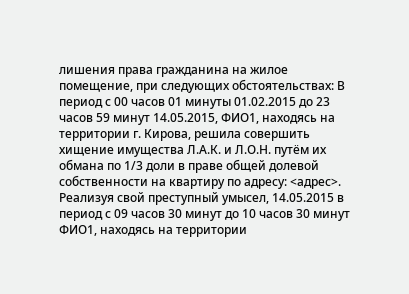лишения права гражданина на жилое помещение, при следующих обстоятельствах: В период с 00 часов 01 минуты 01.02.2015 до 23 часов 59 минут 14.05.2015, ФИО1, находясь на территории г. Кирова, решила совершить хищение имущества Л.А.К. и Л.О.Н. путём их обмана по 1/3 доли в праве общей долевой собственности на квартиру по адресу: <адрес>. Реализуя свой преступный умысел, 14.05.2015 в период с 09 часов 30 минут до 10 часов 30 минут ФИО1, находясь на территории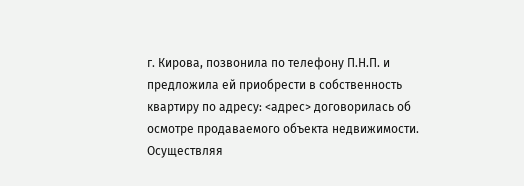г. Кирова, позвонила по телефону П.Н.П. и предложила ей приобрести в собственность квартиру по адресу: <адрес> договорилась об осмотре продаваемого объекта недвижимости. Осуществляя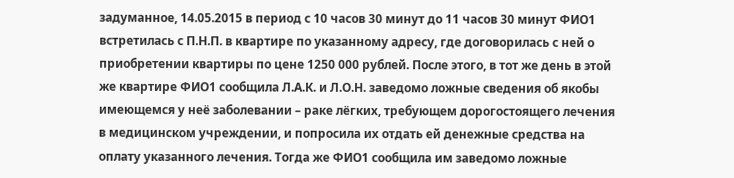задуманное, 14.05.2015 в период с 10 часов 30 минут до 11 часов 30 минут ФИО1 встретилась с П.Н.П. в квартире по указанному адресу, где договорилась с ней о приобретении квартиры по цене 1250 000 рублей. После этого, в тот же день в этой же квартире ФИО1 сообщила Л.А.К. и Л.О.Н. заведомо ложные сведения об якобы имеющемся у неё заболевании – раке лёгких, требующем дорогостоящего лечения в медицинском учреждении, и попросила их отдать ей денежные средства на оплату указанного лечения. Тогда же ФИО1 сообщила им заведомо ложные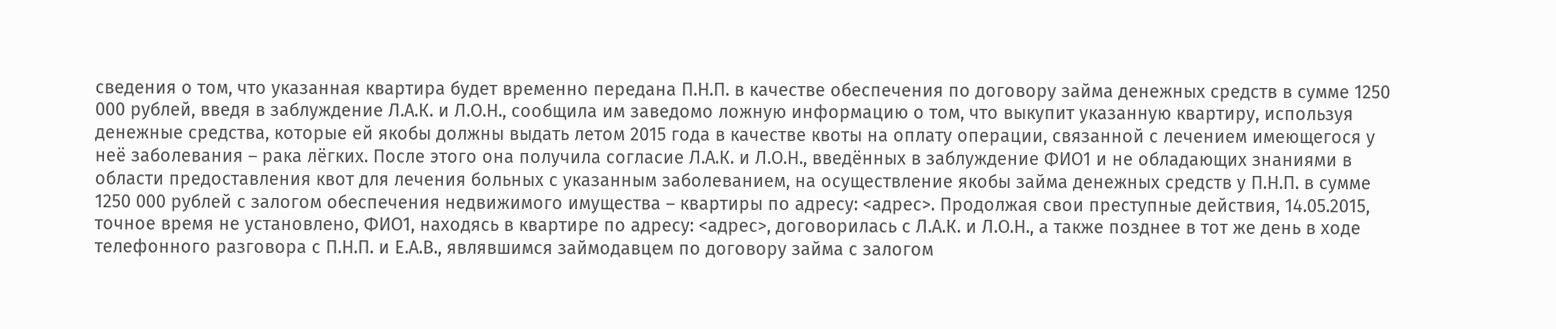сведения о том, что указанная квартира будет временно передана П.Н.П. в качестве обеспечения по договору займа денежных средств в сумме 1250 000 рублей, введя в заблуждение Л.А.К. и Л.О.Н., сообщила им заведомо ложную информацию о том, что выкупит указанную квартиру, используя денежные средства, которые ей якобы должны выдать летом 2015 года в качестве квоты на оплату операции, связанной с лечением имеющегося у неё заболевания – рака лёгких. После этого она получила согласие Л.А.К. и Л.О.Н., введённых в заблуждение ФИО1 и не обладающих знаниями в области предоставления квот для лечения больных с указанным заболеванием, на осуществление якобы займа денежных средств у П.Н.П. в сумме 1250 000 рублей с залогом обеспечения недвижимого имущества – квартиры по адресу: <адрес>. Продолжая свои преступные действия, 14.05.2015, точное время не установлено, ФИО1, находясь в квартире по адресу: <адрес>, договорилась с Л.А.К. и Л.О.Н., а также позднее в тот же день в ходе телефонного разговора с П.Н.П. и Е.А.В., являвшимся займодавцем по договору займа с залогом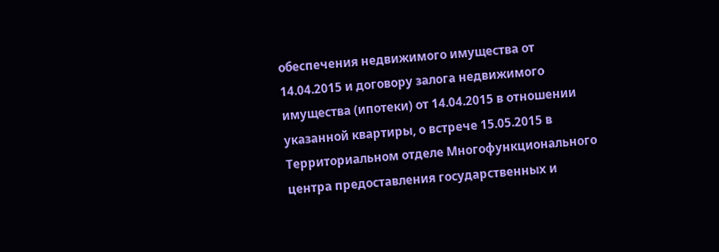обеспечения недвижимого имущества от 14.04.2015 и договору залога недвижимого имущества (ипотеки) от 14.04.2015 в отношении указанной квартиры, о встрече 15.05.2015 в Территориальном отделе Многофункционального центра предоставления государственных и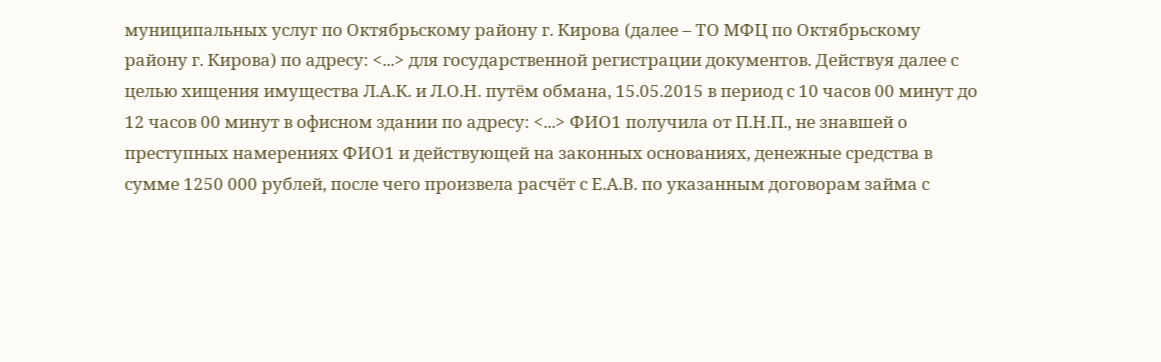муниципальных услуг по Октябрьскому району г. Кирова (далее – ТО МФЦ по Октябрьскому району г. Кирова) по адресу: <...> для государственной регистрации документов. Действуя далее с целью хищения имущества Л.А.К. и Л.О.Н. путём обмана, 15.05.2015 в период с 10 часов 00 минут до 12 часов 00 минут в офисном здании по адресу: <...> ФИО1 получила от П.Н.П., не знавшей о преступных намерениях ФИО1 и действующей на законных основаниях, денежные средства в сумме 1250 000 рублей, после чего произвела расчёт с Е.А.В. по указанным договорам займа с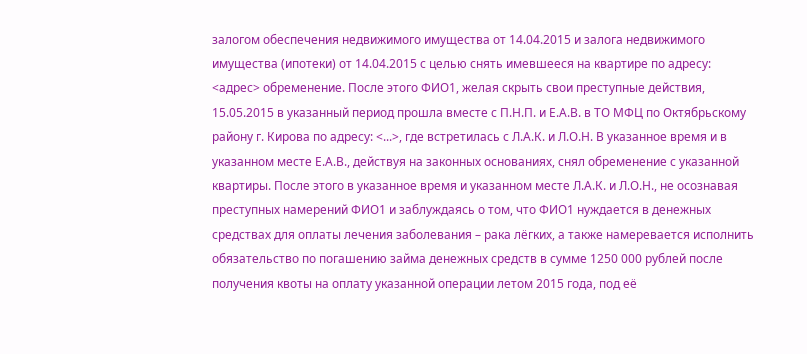залогом обеспечения недвижимого имущества от 14.04.2015 и залога недвижимого имущества (ипотеки) от 14.04.2015 с целью снять имевшееся на квартире по адресу: <адрес> обременение. После этого ФИО1, желая скрыть свои преступные действия, 15.05.2015 в указанный период прошла вместе с П.Н.П. и Е.А.В. в ТО МФЦ по Октябрьскому району г. Кирова по адресу: <...>, где встретилась с Л.А.К. и Л.О.Н. В указанное время и в указанном месте Е.А.В., действуя на законных основаниях, снял обременение с указанной квартиры. После этого в указанное время и указанном месте Л.А.К. и Л.О.Н., не осознавая преступных намерений ФИО1 и заблуждаясь о том, что ФИО1 нуждается в денежных средствах для оплаты лечения заболевания – рака лёгких, а также намеревается исполнить обязательство по погашению займа денежных средств в сумме 1250 000 рублей после получения квоты на оплату указанной операции летом 2015 года, под её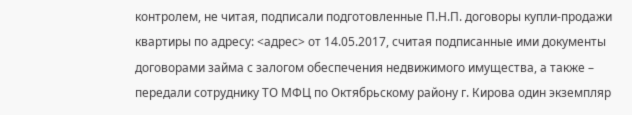контролем, не читая, подписали подготовленные П.Н.П. договоры купли-продажи квартиры по адресу: <адрес> от 14.05.2017, считая подписанные ими документы договорами займа с залогом обеспечения недвижимого имущества, а также – передали сотруднику ТО МФЦ по Октябрьскому району г. Кирова один экземпляр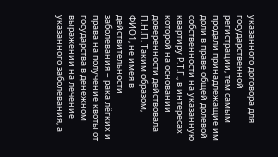указанного договора для государственной регистрации, тем самым продали принадлежащие им доли в праве общей долевой собственности на указанную квартиру Р.Т.Г., в интересах которой на основании доверенности действовала П.Н.П. Таким образом, ФИО1, не имея в действительности заболевания – рака лёгких и права на получение квоты от государства в денежном выражении на лечение указанного заболевания, а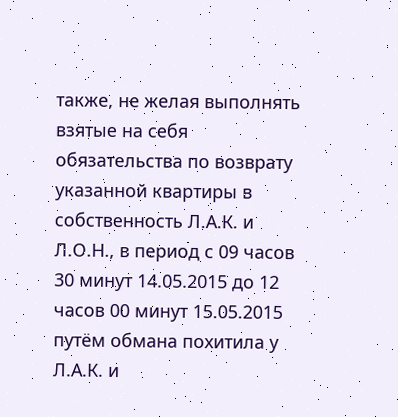также, не желая выполнять взятые на себя обязательства по возврату указанной квартиры в собственность Л.А.К. и Л.О.Н., в период с 09 часов 30 минут 14.05.2015 до 12 часов 00 минут 15.05.2015 путём обмана похитила у Л.А.К. и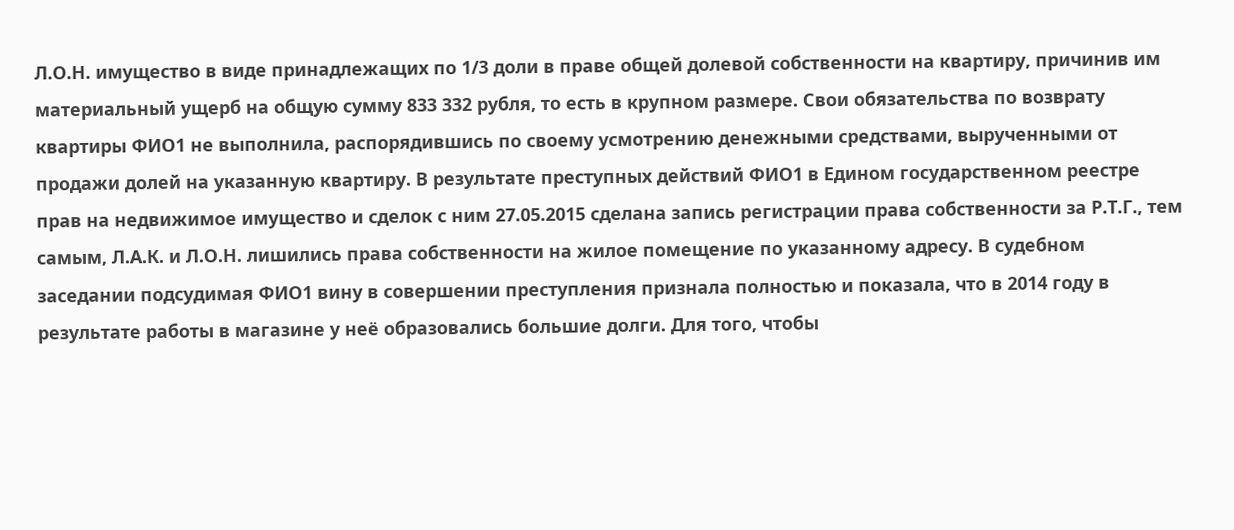Л.О.Н. имущество в виде принадлежащих по 1/3 доли в праве общей долевой собственности на квартиру, причинив им материальный ущерб на общую сумму 833 332 рубля, то есть в крупном размере. Свои обязательства по возврату квартиры ФИО1 не выполнила, распорядившись по своему усмотрению денежными средствами, вырученными от продажи долей на указанную квартиру. В результате преступных действий ФИО1 в Едином государственном реестре прав на недвижимое имущество и сделок с ним 27.05.2015 сделана запись регистрации права собственности за Р.Т.Г., тем самым, Л.А.К. и Л.О.Н. лишились права собственности на жилое помещение по указанному адресу. В судебном заседании подсудимая ФИО1 вину в совершении преступления признала полностью и показала, что в 2014 году в результате работы в магазине у неё образовались большие долги. Для того, чтобы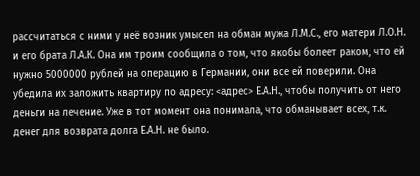рассчитаться с ними у неё возник умысел на обман мужа Л.М.С., его матери Л.О.Н. и его брата Л.А.К. Она им троим сообщила о том, что якобы болеет раком, что ей нужно 5000000 рублей на операцию в Германии, они все ей поверили. Она убедила их заложить квартиру по адресу: <адрес> Е.А.Н., чтобы получить от него деньги на лечение. Уже в тот момент она понимала, что обманывает всех, т.к. денег для возврата долга Е.А.Н. не было.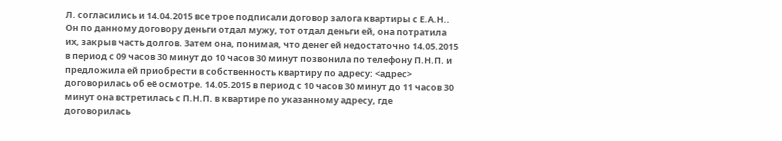Л. согласились и 14.04.2015 все трое подписали договор залога квартиры с Е.А.Н.. Он по данному договору деньги отдал мужу, тот отдал деньги ей, она потратила их, закрыв часть долгов. Затем она, понимая, что денег ей недостаточно 14.05.2015 в период с 09 часов 30 минут до 10 часов 30 минут позвонила по телефону П.Н.П. и предложила ей приобрести в собственность квартиру по адресу: <адрес> договорилась об её осмотре. 14.05.2015 в период с 10 часов 30 минут до 11 часов 30 минут она встретилась с П.Н.П. в квартире по указанному адресу, где договорилась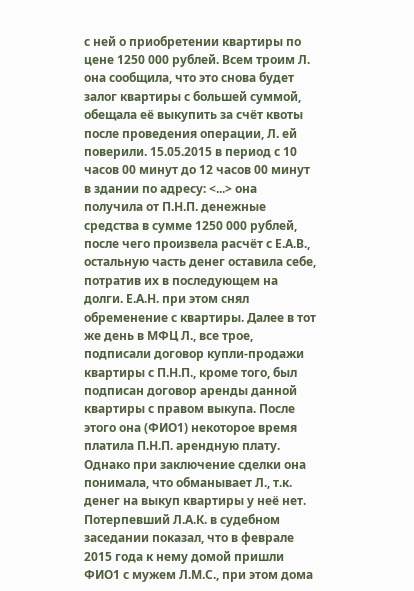с ней о приобретении квартиры по цене 1250 000 рублей. Всем троим Л. она сообщила, что это снова будет залог квартиры с большей суммой, обещала её выкупить за счёт квоты после проведения операции, Л. ей поверили. 15.05.2015 в период с 10 часов 00 минут до 12 часов 00 минут в здании по адресу: <...> она получила от П.Н.П. денежные средства в сумме 1250 000 рублей, после чего произвела расчёт с Е.А.В., остальную часть денег оставила себе, потратив их в последующем на долги. Е.А.Н. при этом снял обременение с квартиры. Далее в тот же день в МФЦ Л., все трое, подписали договор купли-продажи квартиры с П.Н.П., кроме того, был подписан договор аренды данной квартиры с правом выкупа. После этого она (ФИО1) некоторое время платила П.Н.П. арендную плату. Однако при заключение сделки она понимала, что обманывает Л., т.к. денег на выкуп квартиры у неё нет. Потерпевший Л.А.К. в судебном заседании показал, что в феврале 2015 года к нему домой пришли ФИО1 с мужем Л.М.С., при этом дома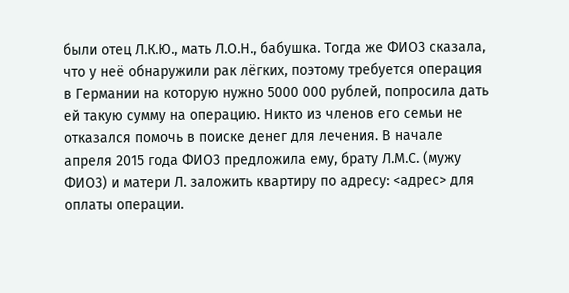были отец Л.К.Ю., мать Л.О.Н., бабушка. Тогда же ФИО3 сказала, что у неё обнаружили рак лёгких, поэтому требуется операция в Германии на которую нужно 5000 000 рублей, попросила дать ей такую сумму на операцию. Никто из членов его семьи не отказался помочь в поиске денег для лечения. В начале апреля 2015 года ФИО3 предложила ему, брату Л.М.С. (мужу ФИО3) и матери Л. заложить квартиру по адресу: <адрес> для оплаты операции.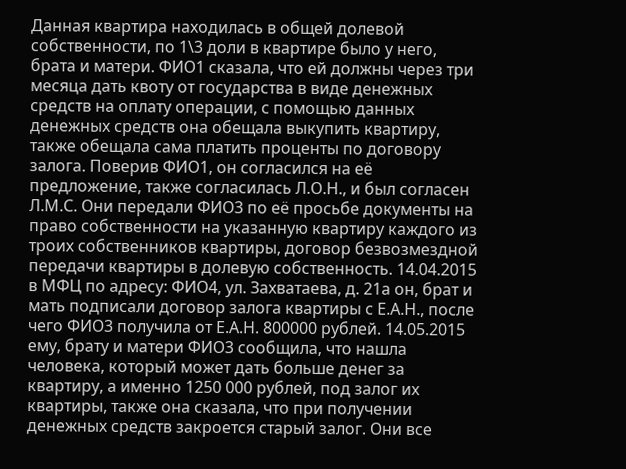Данная квартира находилась в общей долевой собственности, по 1\3 доли в квартире было у него, брата и матери. ФИО1 сказала, что ей должны через три месяца дать квоту от государства в виде денежных средств на оплату операции, с помощью данных денежных средств она обещала выкупить квартиру, также обещала сама платить проценты по договору залога. Поверив ФИО1, он согласился на её предложение, также согласилась Л.О.Н., и был согласен Л.М.С. Они передали ФИО3 по её просьбе документы на право собственности на указанную квартиру каждого из троих собственников квартиры, договор безвозмездной передачи квартиры в долевую собственность. 14.04.2015 в МФЦ по адресу: ФИО4, ул. Захватаева, д. 21а он, брат и мать подписали договор залога квартиры с Е.А.Н., после чего ФИО3 получила от Е.А.Н. 800000 рублей. 14.05.2015 ему, брату и матери ФИО3 сообщила, что нашла человека, который может дать больше денег за квартиру, а именно 1250 000 рублей, под залог их квартиры, также она сказала, что при получении денежных средств закроется старый залог. Они все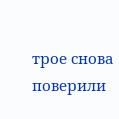трое снова поверили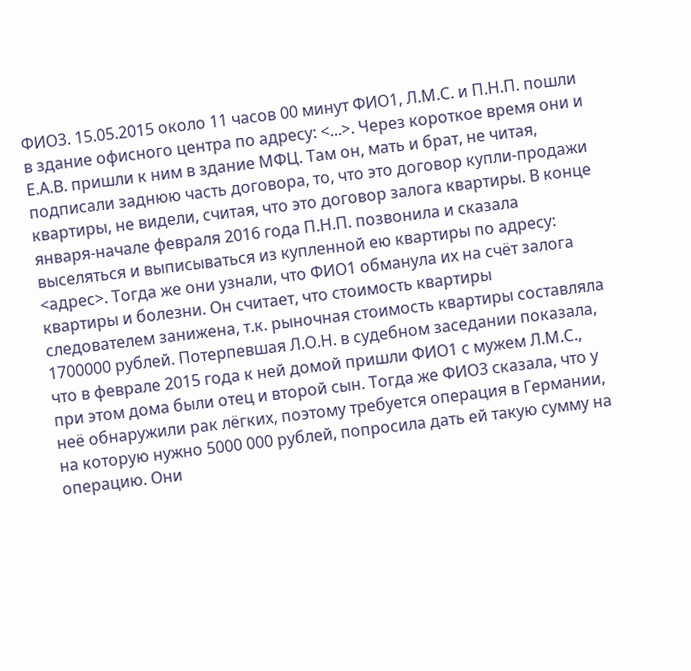ФИО3. 15.05.2015 около 11 часов 00 минут ФИО1, Л.М.С. и П.Н.П. пошли в здание офисного центра по адресу: <...>. Через короткое время они и Е.А.В. пришли к ним в здание МФЦ. Там он, мать и брат, не читая, подписали заднюю часть договора, то, что это договор купли-продажи квартиры, не видели, считая, что это договор залога квартиры. В конце января-начале февраля 2016 года П.Н.П. позвонила и сказала выселяться и выписываться из купленной ею квартиры по адресу: <адрес>. Тогда же они узнали, что ФИО1 обманула их на счёт залога квартиры и болезни. Он считает, что стоимость квартиры следователем занижена, т.к. рыночная стоимость квартиры составляла 1700000 рублей. Потерпевшая Л.О.Н. в судебном заседании показала, что в феврале 2015 года к ней домой пришли ФИО1 с мужем Л.М.С., при этом дома были отец и второй сын. Тогда же ФИО3 сказала, что у неё обнаружили рак лёгких, поэтому требуется операция в Германии, на которую нужно 5000 000 рублей, попросила дать ей такую сумму на операцию. Они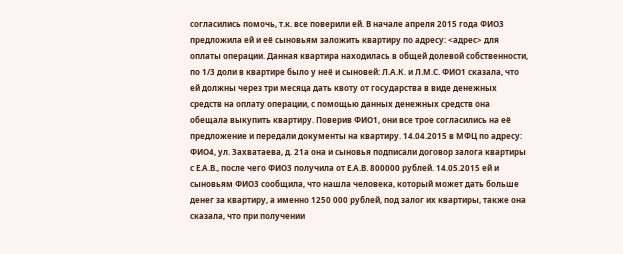согласились помочь, т.к. все поверили ей. В начале апреля 2015 года ФИО3 предложила ей и её сыновьям заложить квартиру по адресу: <адрес> для оплаты операции. Данная квартира находилась в общей долевой собственности, по 1/3 доли в квартире было у неё и сыновей: Л.А.К. и Л.М.С. ФИО1 сказала, что ей должны через три месяца дать квоту от государства в виде денежных средств на оплату операции, с помощью данных денежных средств она обещала выкупить квартиру. Поверив ФИО1, они все трое согласились на её предложение и передали документы на квартиру. 14.04.2015 в МФЦ по адресу: ФИО4, ул. Захватаева, д. 21а она и сыновья подписали договор залога квартиры с Е.А.В., после чего ФИО3 получила от Е.А.В. 800000 рублей. 14.05.2015 ей и сыновьям ФИО3 сообщила, что нашла человека, который может дать больше денег за квартиру, а именно 1250 000 рублей, под залог их квартиры, также она сказала, что при получении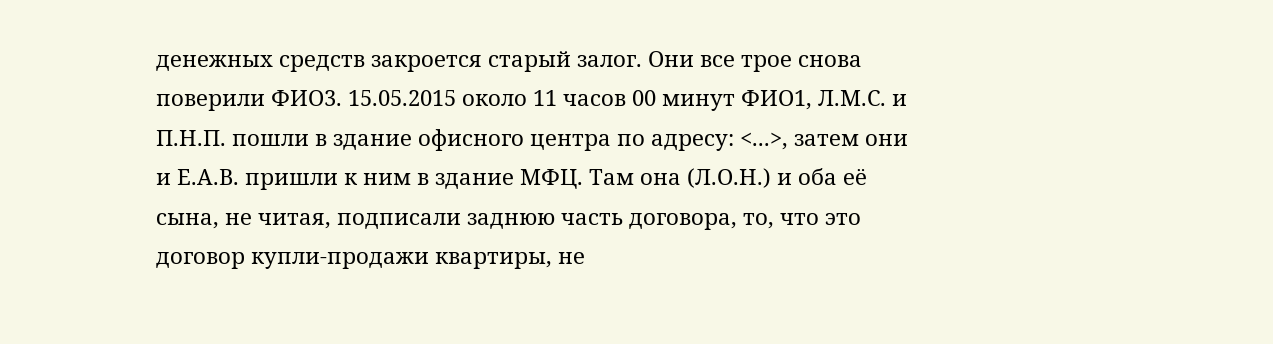денежных средств закроется старый залог. Они все трое снова поверили ФИО3. 15.05.2015 около 11 часов 00 минут ФИО1, Л.М.С. и П.Н.П. пошли в здание офисного центра по адресу: <...>, затем они и Е.А.В. пришли к ним в здание МФЦ. Там она (Л.О.Н.) и оба её сына, не читая, подписали заднюю часть договора, то, что это договор купли-продажи квартиры, не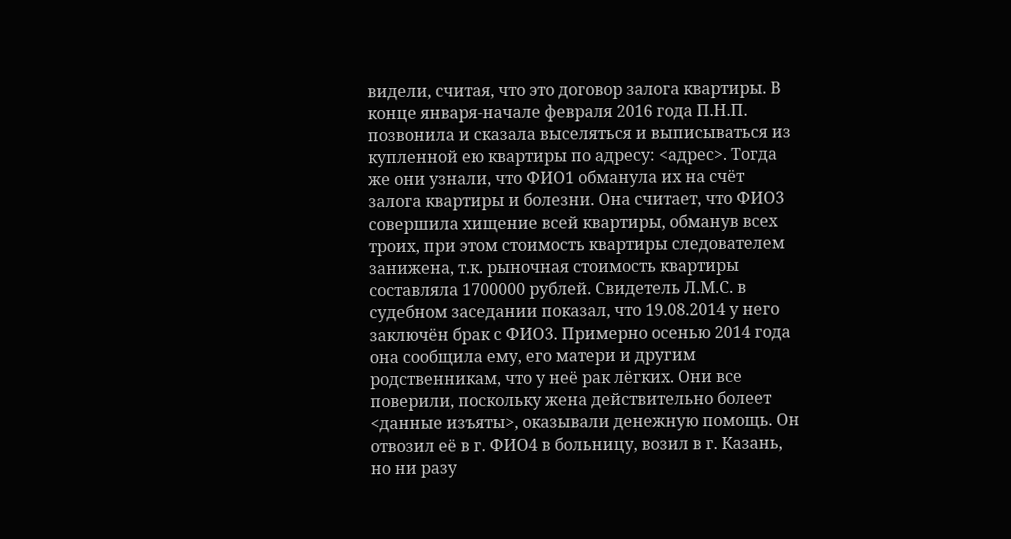видели, считая, что это договор залога квартиры. В конце января-начале февраля 2016 года П.Н.П. позвонила и сказала выселяться и выписываться из купленной ею квартиры по адресу: <адрес>. Тогда же они узнали, что ФИО1 обманула их на счёт залога квартиры и болезни. Она считает, что ФИО3 совершила хищение всей квартиры, обманув всех троих, при этом стоимость квартиры следователем занижена, т.к. рыночная стоимость квартиры составляла 1700000 рублей. Свидетель Л.М.С. в судебном заседании показал, что 19.08.2014 у него заключён брак с ФИО3. Примерно осенью 2014 года она сообщила ему, его матери и другим родственникам, что у неё рак лёгких. Они все поверили, поскольку жена действительно болеет <данные изъяты>, оказывали денежную помощь. Он отвозил её в г. ФИО4 в больницу, возил в г. Казань, но ни разу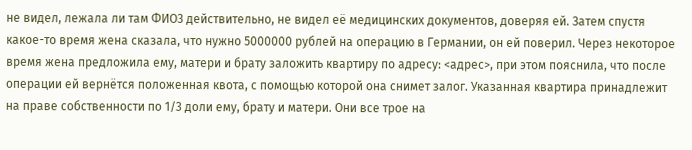не видел, лежала ли там ФИО3 действительно, не видел её медицинских документов, доверяя ей. Затем спустя какое-то время жена сказала, что нужно 5000000 рублей на операцию в Германии, он ей поверил. Через некоторое время жена предложила ему, матери и брату заложить квартиру по адресу: <адрес>, при этом пояснила, что после операции ей вернётся положенная квота, с помощью которой она снимет залог. Указанная квартира принадлежит на праве собственности по 1/3 доли ему, брату и матери. Они все трое на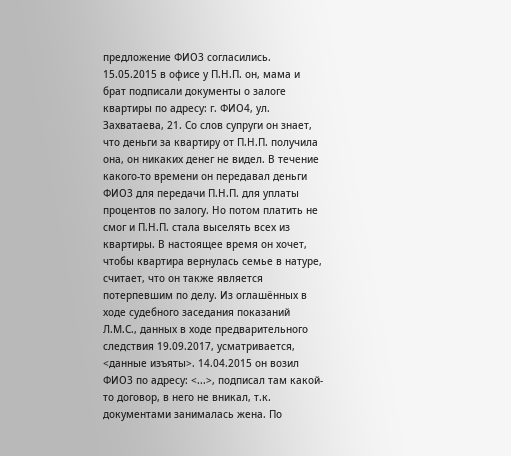предложение ФИО3 согласились. 15.05.2015 в офисе у П.Н.П. он, мама и брат подписали документы о залоге квартиры по адресу: г. ФИО4, ул. Захватаева, 21. Со слов супруги он знает, что деньги за квартиру от П.Н.П. получила она, он никаких денег не видел. В течение какого-то времени он передавал деньги ФИО3 для передачи П.Н.П. для уплаты процентов по залогу. Но потом платить не смог и П.Н.П. стала выселять всех из квартиры. В настоящее время он хочет, чтобы квартира вернулась семье в натуре, считает, что он также является потерпевшим по делу. Из оглашённых в ходе судебного заседания показаний Л.М.С., данных в ходе предварительного следствия 19.09.2017, усматривается, <данные изъяты>. 14.04.2015 он возил ФИО3 по адресу: <...>, подписал там какой-то договор, в него не вникал, т.к. документами занималась жена. По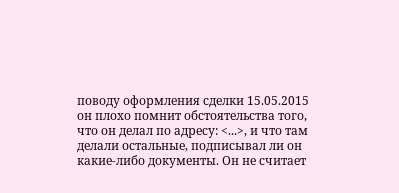поводу оформления сделки 15.05.2015 он плохо помнит обстоятельства того, что он делал по адресу: <...>, и что там делали остальные, подписывал ли он какие-либо документы. Он не считает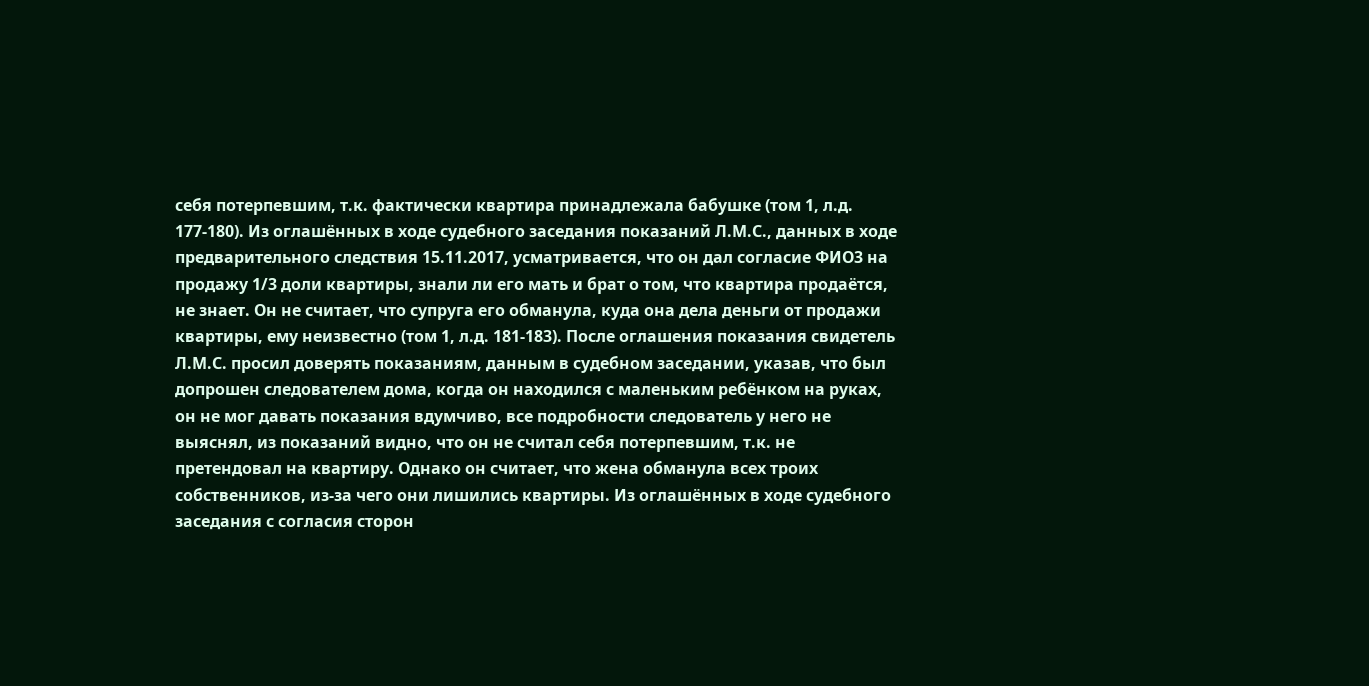себя потерпевшим, т.к. фактически квартира принадлежала бабушке (том 1, л.д. 177-180). Из оглашённых в ходе судебного заседания показаний Л.М.С., данных в ходе предварительного следствия 15.11.2017, усматривается, что он дал согласие ФИО3 на продажу 1/3 доли квартиры, знали ли его мать и брат о том, что квартира продаётся, не знает. Он не считает, что супруга его обманула, куда она дела деньги от продажи квартиры, ему неизвестно (том 1, л.д. 181-183). После оглашения показания свидетель Л.М.С. просил доверять показаниям, данным в судебном заседании, указав, что был допрошен следователем дома, когда он находился с маленьким ребёнком на руках, он не мог давать показания вдумчиво, все подробности следователь у него не выяснял, из показаний видно, что он не считал себя потерпевшим, т.к. не претендовал на квартиру. Однако он считает, что жена обманула всех троих собственников, из-за чего они лишились квартиры. Из оглашённых в ходе судебного заседания с согласия сторон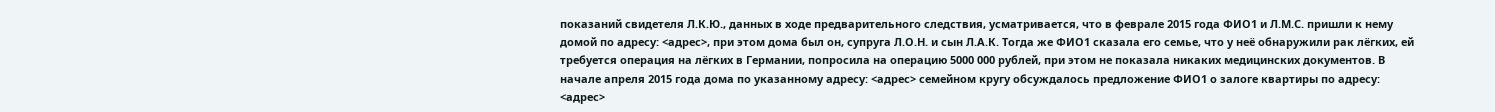показаний свидетеля Л.К.Ю., данных в ходе предварительного следствия, усматривается, что в феврале 2015 года ФИО1 и Л.М.С. пришли к нему домой по адресу: <адрес>, при этом дома был он, супруга Л.О.Н. и сын Л.А.К. Тогда же ФИО1 сказала его семье, что у неё обнаружили рак лёгких, ей требуется операция на лёгких в Германии, попросила на операцию 5000 000 рублей, при этом не показала никаких медицинских документов. В начале апреля 2015 года дома по указанному адресу: <адрес> семейном кругу обсуждалось предложение ФИО1 о залоге квартиры по адресу: <адрес>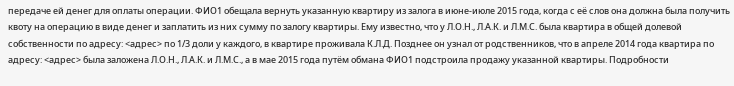передаче ей денег для оплаты операции. ФИО1 обещала вернуть указанную квартиру из залога в июне-июле 2015 года, когда с её слов она должна была получить квоту на операцию в виде денег и заплатить из них сумму по залогу квартиры. Ему известно, что у Л.О.Н., Л.А.К. и Л.М.С. была квартира в общей долевой собственности по адресу: <адрес> по 1/3 доли у каждого, в квартире проживала К.Л.Д. Позднее он узнал от родственников, что в апреле 2014 года квартира по адресу: <адрес> была заложена Л.О.Н., Л.А.К. и Л.М.С., а в мае 2015 года путём обмана ФИО1 подстроила продажу указанной квартиры. Подробности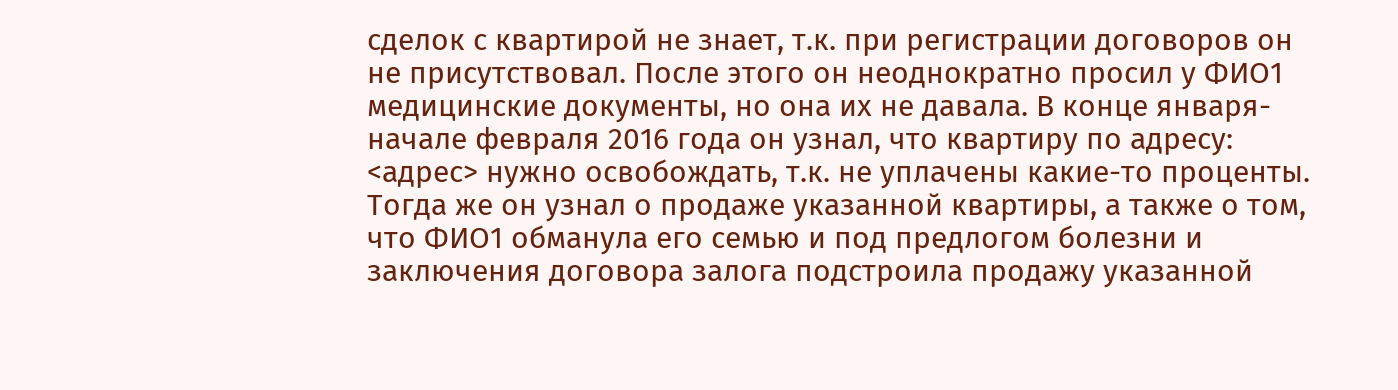сделок с квартирой не знает, т.к. при регистрации договоров он не присутствовал. После этого он неоднократно просил у ФИО1 медицинские документы, но она их не давала. В конце января-начале февраля 2016 года он узнал, что квартиру по адресу: <адрес> нужно освобождать, т.к. не уплачены какие-то проценты. Тогда же он узнал о продаже указанной квартиры, а также о том, что ФИО1 обманула его семью и под предлогом болезни и заключения договора залога подстроила продажу указанной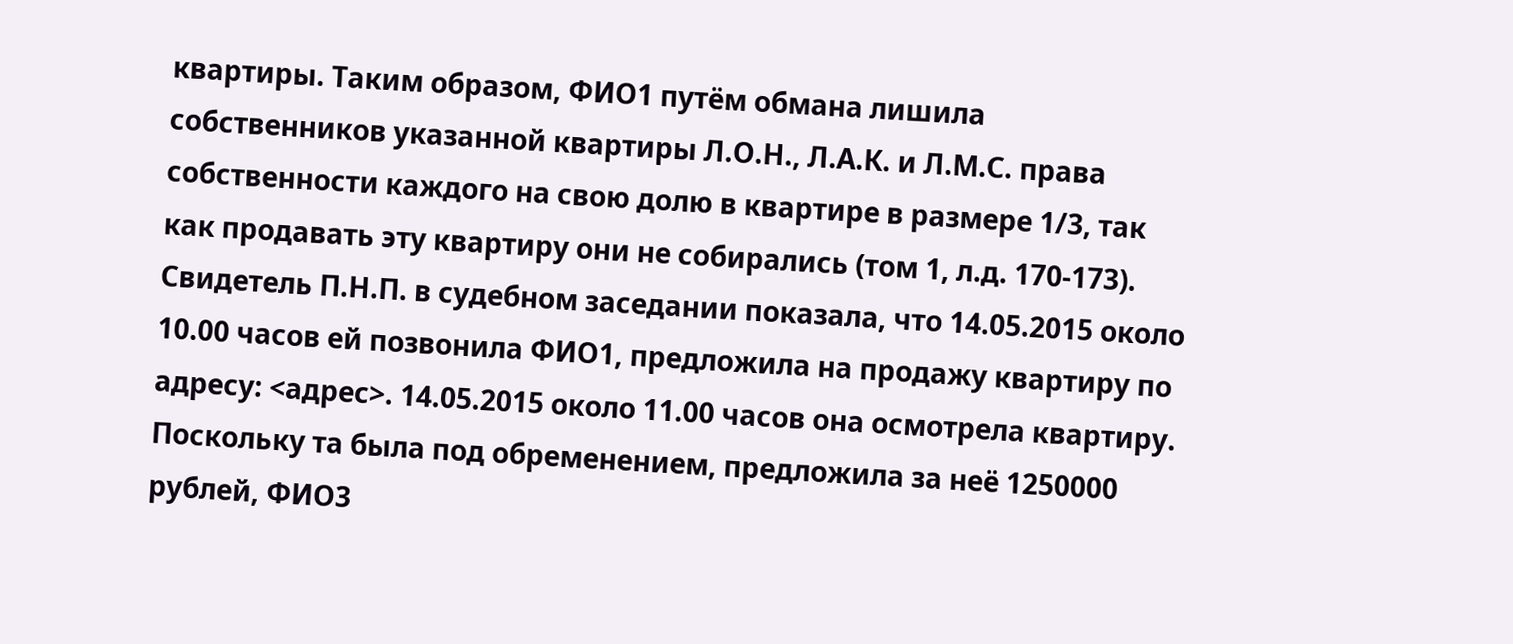квартиры. Таким образом, ФИО1 путём обмана лишила собственников указанной квартиры Л.О.Н., Л.А.К. и Л.М.С. права собственности каждого на свою долю в квартире в размере 1/3, так как продавать эту квартиру они не собирались (том 1, л.д. 170-173). Свидетель П.Н.П. в судебном заседании показала, что 14.05.2015 около 10.00 часов ей позвонила ФИО1, предложила на продажу квартиру по адресу: <адрес>. 14.05.2015 около 11.00 часов она осмотрела квартиру. Поскольку та была под обременением, предложила за неё 1250000 рублей, ФИО3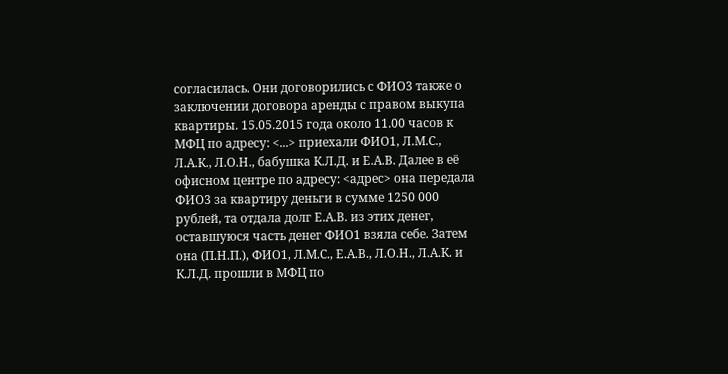согласилась. Они договорились с ФИО3 также о заключении договора аренды с правом выкупа квартиры. 15.05.2015 года около 11.00 часов к МФЦ по адресу: <...> приехали ФИО1, Л.М.С., Л.А.К., Л.О.Н., бабушка К.Л.Д. и Е.А.В. Далее в её офисном центре по адресу: <адрес> она передала ФИО3 за квартиру деньги в сумме 1250 000 рублей, та отдала долг Е.А.В. из этих денег, оставшуюся часть денег ФИО1 взяла себе. Затем она (П.Н.П.), ФИО1, Л.М.С., Е.А.В., Л.О.Н., Л.А.К. и К.Л.Д. прошли в МФЦ по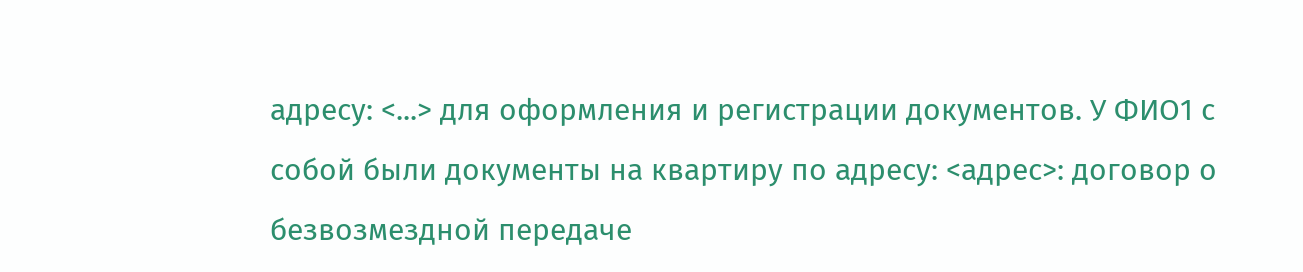адресу: <...> для оформления и регистрации документов. У ФИО1 с собой были документы на квартиру по адресу: <адрес>: договор о безвозмездной передаче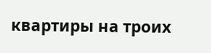квартиры на троих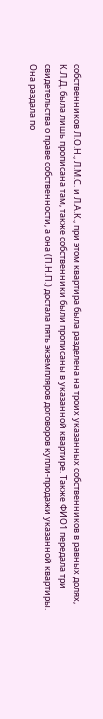собственников Л.О.Н., Л.М.С. и Л.А.К., при этом квартира была разделена на троих указанных собственников в равных долях, К.Л.Д. была лишь прописана там, также собственники были прописаны в указанной квартире. Также ФИО1 передала три свидетельства о праве собственности, а она (П.Н.П.) достала пять экземпляров договоров купли-продажи указанной квартиры. Она раздала по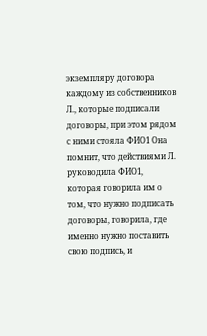экземпляру договора каждому из собственников Л., которые подписали договоры, при этом рядом с ними стояла ФИО1 Она помнит, что действиями Л. руководила ФИО1, которая говорила им о том, что нужно подписать договоры, говорила, где именно нужно поставить свою подпись, и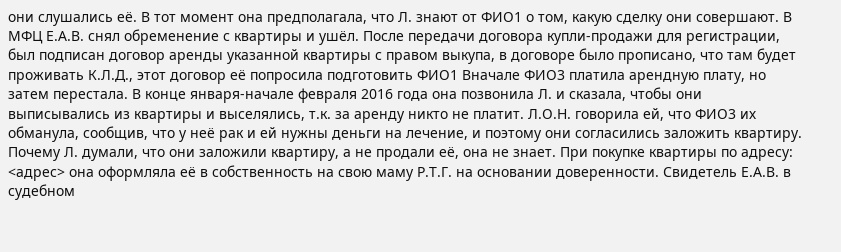они слушались её. В тот момент она предполагала, что Л. знают от ФИО1 о том, какую сделку они совершают. В МФЦ Е.А.В. снял обременение с квартиры и ушёл. После передачи договора купли-продажи для регистрации, был подписан договор аренды указанной квартиры с правом выкупа, в договоре было прописано, что там будет проживать К.Л.Д., этот договор её попросила подготовить ФИО1 Вначале ФИО3 платила арендную плату, но затем перестала. В конце января-начале февраля 2016 года она позвонила Л. и сказала, чтобы они выписывались из квартиры и выселялись, т.к. за аренду никто не платит. Л.О.Н. говорила ей, что ФИО3 их обманула, сообщив, что у неё рак и ей нужны деньги на лечение, и поэтому они согласились заложить квартиру. Почему Л. думали, что они заложили квартиру, а не продали её, она не знает. При покупке квартиры по адресу: <адрес> она оформляла её в собственность на свою маму Р.Т.Г. на основании доверенности. Свидетель Е.А.В. в судебном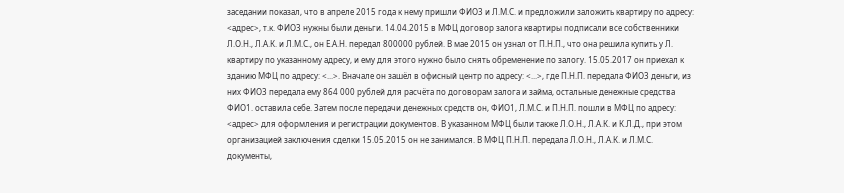заседании показал, что в апреле 2015 года к нему пришли ФИО3 и Л.М.С. и предложили заложить квартиру по адресу: <адрес>, т.к. ФИО3 нужны были деньги. 14.04.2015 в МФЦ договор залога квартиры подписали все собственники Л.О.Н., Л.А.К. и Л.М.С., он Е.А.Н. передал 800000 рублей. В мае 2015 он узнал от П.Н.П., что она решила купить у Л. квартиру по указанному адресу, и ему для этого нужно было снять обременение по залогу. 15.05.2017 он приехал к зданию МФЦ по адресу: <...>. Вначале он зашёл в офисный центр по адресу: <...>, где П.Н.П. передала ФИО3 деньги, из них ФИО3 передала ему 864 000 рублей для расчёта по договорам залога и займа, остальные денежные средства ФИО1. оставила себе. Затем после передачи денежных средств он, ФИО1, Л.М.С. и П.Н.П. пошли в МФЦ по адресу: <адрес> для оформления и регистрации документов. В указанном МФЦ были также Л.О.Н., Л.А.К. и К.Л.Д., при этом организацией заключения сделки 15.05.2015 он не занимался. В МФЦ П.Н.П. передала Л.О.Н., Л.А.К. и Л.М.С. документы,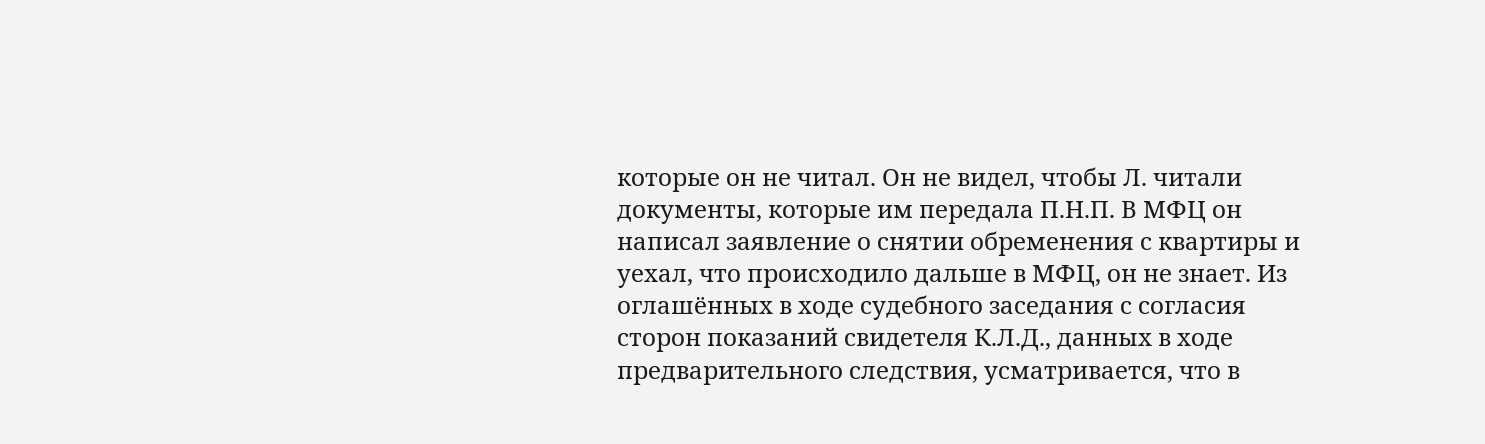которые он не читал. Он не видел, чтобы Л. читали документы, которые им передала П.Н.П. В МФЦ он написал заявление о снятии обременения с квартиры и уехал, что происходило дальше в МФЦ, он не знает. Из оглашённых в ходе судебного заседания с согласия сторон показаний свидетеля К.Л.Д., данных в ходе предварительного следствия, усматривается, что в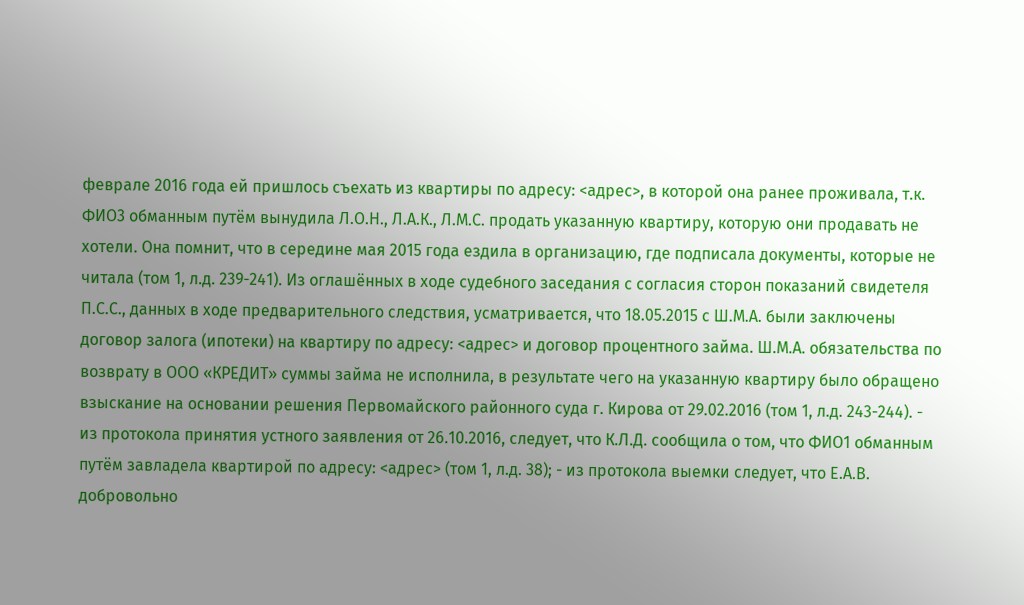феврале 2016 года ей пришлось съехать из квартиры по адресу: <адрес>, в которой она ранее проживала, т.к. ФИО3 обманным путём вынудила Л.О.Н., Л.А.К., Л.М.С. продать указанную квартиру, которую они продавать не хотели. Она помнит, что в середине мая 2015 года ездила в организацию, где подписала документы, которые не читала (том 1, л.д. 239-241). Из оглашённых в ходе судебного заседания с согласия сторон показаний свидетеля П.С.С., данных в ходе предварительного следствия, усматривается, что 18.05.2015 с Ш.М.А. были заключены договор залога (ипотеки) на квартиру по адресу: <адрес> и договор процентного займа. Ш.М.А. обязательства по возврату в ООО «КРЕДИТ» суммы займа не исполнила, в результате чего на указанную квартиру было обращено взыскание на основании решения Первомайского районного суда г. Кирова от 29.02.2016 (том 1, л.д. 243-244). - из протокола принятия устного заявления от 26.10.2016, следует, что К.Л.Д. сообщила о том, что ФИО1 обманным путём завладела квартирой по адресу: <адрес> (том 1, л.д. 38); - из протокола выемки следует, что Е.А.В. добровольно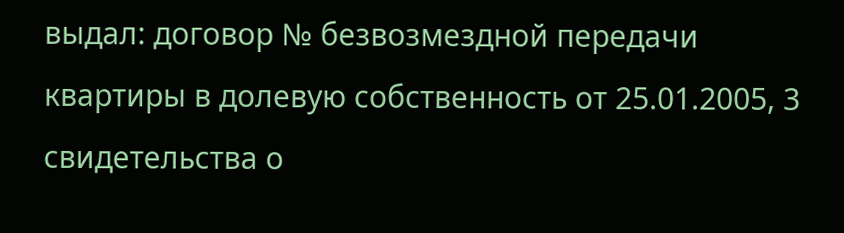выдал: договор № безвозмездной передачи квартиры в долевую собственность от 25.01.2005, 3 свидетельства о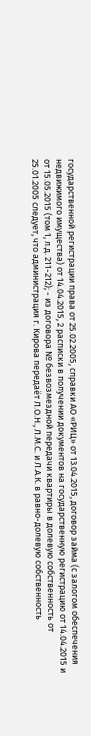государственной регистрации права от 25.02.2005, справки АО «РИЦ» от 13.04.2015, договор займа (с залогом обеспечения недвижимого имущества) от 14.04.2015, 2 расписки в получении документов на государственную регистрацию от 14.04.2015 и от 15.05.2015 (том 1, л.д. 211-212); - из договора № безвозмездной передачи квартиры в долевую собственность от 25.01.2005 следует, что администрация г. Кирова передаёт Л.О.Н., Л.М.С. и Л.А.К. в равно-долевую собственность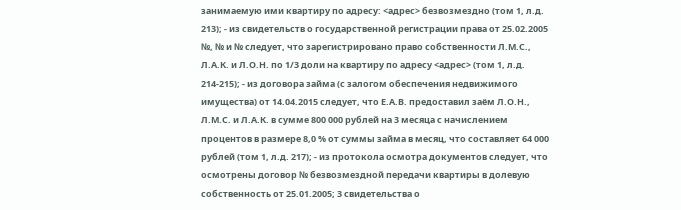занимаемую ими квартиру по адресу: <адрес> безвозмездно (том 1, л.д. 213); - из свидетельств о государственной регистрации права от 25.02.2005 №, № и № следует, что зарегистрировано право собственности Л.М.С., Л.А.К. и Л.О.Н. по 1/3 доли на квартиру по адресу <адрес> (том 1, л.д. 214-215); - из договора займа (с залогом обеспечения недвижимого имущества) от 14.04.2015 следует, что Е.А.В. предоставил заём Л.О.Н., Л.М.С. и Л.А.К. в сумме 800 000 рублей на 3 месяца с начислением процентов в размере 8,0 % от суммы займа в месяц, что составляет 64 000 рублей (том 1, л.д. 217); - из протокола осмотра документов следует, что осмотрены договор № безвозмездной передачи квартиры в долевую собственность от 25.01.2005; 3 свидетельства о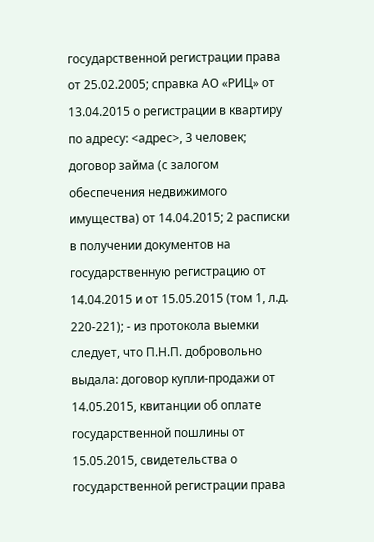государственной регистрации права от 25.02.2005; справка АО «РИЦ» от 13.04.2015 о регистрации в квартиру по адресу: <адрес>, 3 человек; договор займа (с залогом обеспечения недвижимого имущества) от 14.04.2015; 2 расписки в получении документов на государственную регистрацию от 14.04.2015 и от 15.05.2015 (том 1, л.д. 220-221); - из протокола выемки следует, что П.Н.П. добровольно выдала: договор купли-продажи от 14.05.2015, квитанции об оплате государственной пошлины от 15.05.2015, свидетельства о государственной регистрации права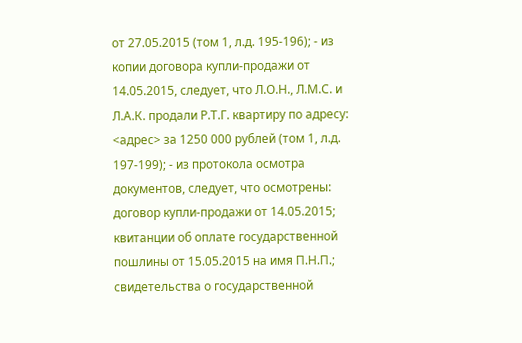от 27.05.2015 (том 1, л.д. 195-196); - из копии договора купли-продажи от 14.05.2015, следует, что Л.О.Н., Л.М.С. и Л.А.К. продали Р.Т.Г. квартиру по адресу: <адрес> за 1250 000 рублей (том 1, л.д. 197-199); - из протокола осмотра документов, следует, что осмотрены: договор купли-продажи от 14.05.2015; квитанции об оплате государственной пошлины от 15.05.2015 на имя П.Н.П.; свидетельства о государственной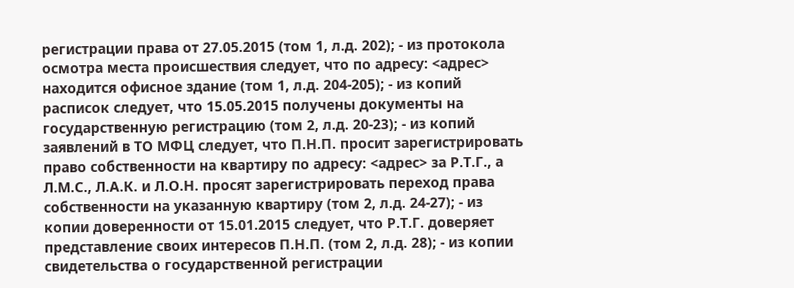регистрации права от 27.05.2015 (том 1, л.д. 202); - из протокола осмотра места происшествия следует, что по адресу: <адрес> находится офисное здание (том 1, л.д. 204-205); - из копий расписок следует, что 15.05.2015 получены документы на государственную регистрацию (том 2, л.д. 20-23); - из копий заявлений в ТО МФЦ следует, что П.Н.П. просит зарегистрировать право собственности на квартиру по адресу: <адрес> за Р.Т.Г., а Л.М.С., Л.А.К. и Л.О.Н. просят зарегистрировать переход права собственности на указанную квартиру (том 2, л.д. 24-27); - из копии доверенности от 15.01.2015 следует, что Р.Т.Г. доверяет представление своих интересов П.Н.П. (том 2, л.д. 28); - из копии свидетельства о государственной регистрации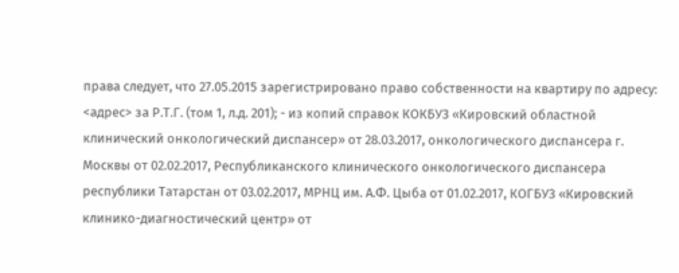права следует, что 27.05.2015 зарегистрировано право собственности на квартиру по адресу: <адрес> за Р.Т.Г. (том 1, л.д. 201); - из копий справок КОКБУЗ «Кировский областной клинический онкологический диспансер» от 28.03.2017, онкологического диспансера г. Москвы от 02.02.2017, Республиканского клинического онкологического диспансера республики Татарстан от 03.02.2017, МРНЦ им. А.Ф. Цыба от 01.02.2017, КОГБУЗ «Кировский клинико-диагностический центр» от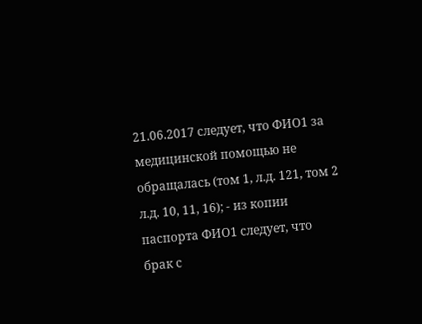21.06.2017 следует, что ФИО1 за медицинской помощью не обращалась (том 1, л.д. 121, том 2 л.д. 10, 11, 16); - из копии паспорта ФИО1 следует, что брак с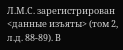Л.М.С. зарегистрирован <данные изъяты> (том 2, л.д. 88-89). В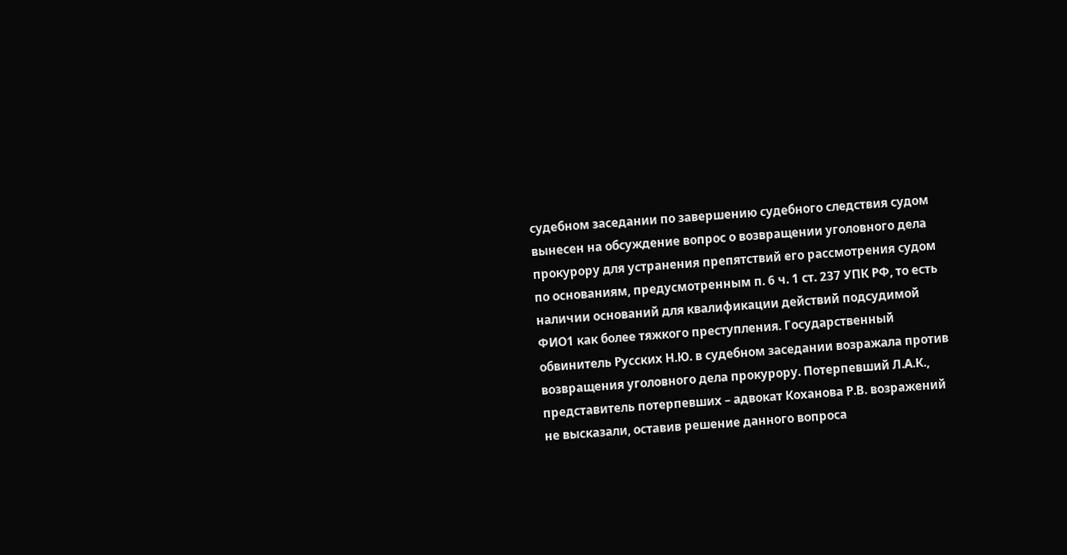судебном заседании по завершению судебного следствия судом вынесен на обсуждение вопрос о возвращении уголовного дела прокурору для устранения препятствий его рассмотрения судом по основаниям, предусмотренным п. 6 ч. 1 ст. 237 УПК РФ, то есть наличии оснований для квалификации действий подсудимой ФИО1 как более тяжкого преступления. Государственный обвинитель Русских Н.Ю. в судебном заседании возражала против возвращения уголовного дела прокурору. Потерпевший Л.А.К., представитель потерпевших – адвокат Коханова Р.В. возражений не высказали, оставив решение данного вопроса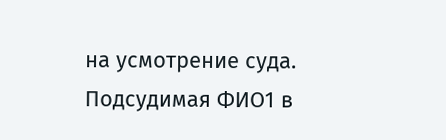на усмотрение суда. Подсудимая ФИО1 в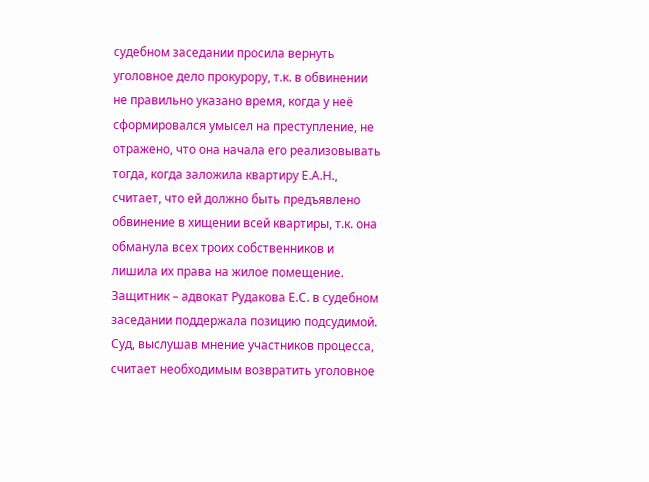судебном заседании просила вернуть уголовное дело прокурору, т.к. в обвинении не правильно указано время, когда у неё сформировался умысел на преступление, не отражено, что она начала его реализовывать тогда, когда заложила квартиру Е.А.Н., считает, что ей должно быть предъявлено обвинение в хищении всей квартиры, т.к. она обманула всех троих собственников и лишила их права на жилое помещение. Защитник – адвокат Рудакова Е.С. в судебном заседании поддержала позицию подсудимой. Суд, выслушав мнение участников процесса, считает необходимым возвратить уголовное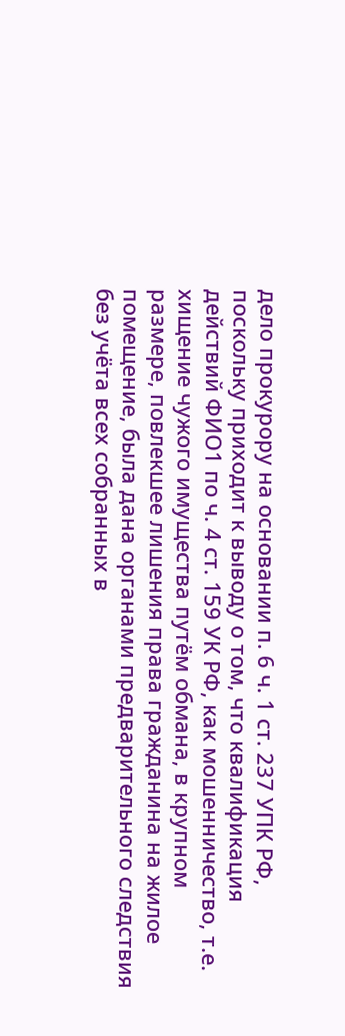дело прокурору на основании п. 6 ч. 1 ст. 237 УПК РФ, поскольку приходит к выводу о том, что квалификация действий ФИО1 по ч. 4 ст. 159 УК РФ, как мошенничество, т.е. хищение чужого имущества путём обмана, в крупном размере, повлекшее лишения права гражданина на жилое помещение, была дана органами предварительного следствия без учёта всех собранных в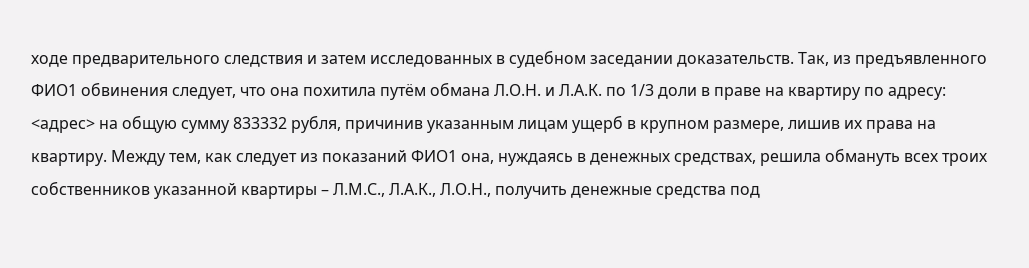ходе предварительного следствия и затем исследованных в судебном заседании доказательств. Так, из предъявленного ФИО1 обвинения следует, что она похитила путём обмана Л.О.Н. и Л.А.К. по 1/3 доли в праве на квартиру по адресу: <адрес> на общую сумму 833332 рубля, причинив указанным лицам ущерб в крупном размере, лишив их права на квартиру. Между тем, как следует из показаний ФИО1 она, нуждаясь в денежных средствах, решила обмануть всех троих собственников указанной квартиры – Л.М.С., Л.А.К., Л.О.Н., получить денежные средства под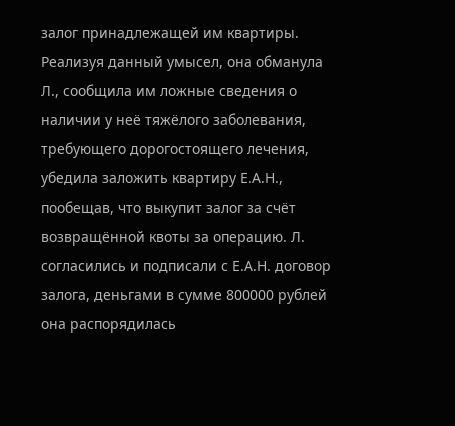залог принадлежащей им квартиры. Реализуя данный умысел, она обманула Л., сообщила им ложные сведения о наличии у неё тяжёлого заболевания, требующего дорогостоящего лечения, убедила заложить квартиру Е.А.Н., пообещав, что выкупит залог за счёт возвращённой квоты за операцию. Л. согласились и подписали с Е.А.Н. договор залога, деньгами в сумме 800000 рублей она распорядилась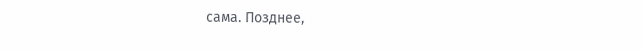сама. Позднее,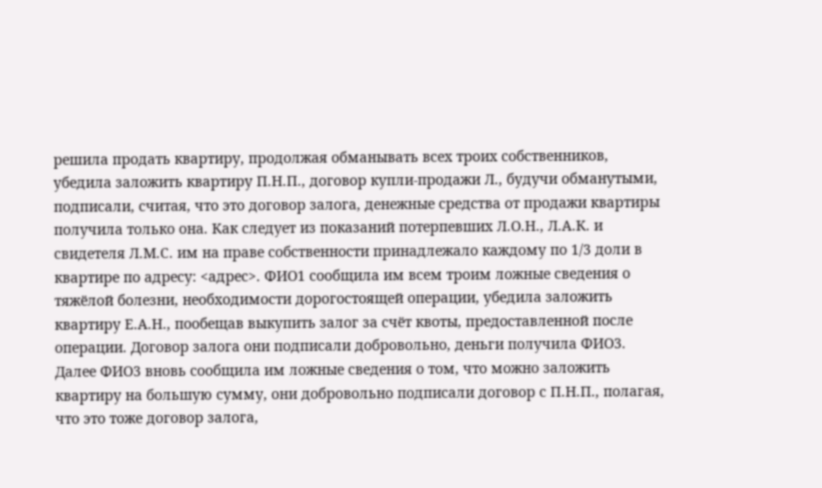решила продать квартиру, продолжая обманывать всех троих собственников, убедила заложить квартиру П.Н.П., договор купли-продажи Л., будучи обманутыми, подписали, считая, что это договор залога, денежные средства от продажи квартиры получила только она. Как следует из показаний потерпевших Л.О.Н., Л.А.К. и свидетеля Л.М.С. им на праве собственности принадлежало каждому по 1/3 доли в квартире по адресу: <адрес>. ФИО1 сообщила им всем троим ложные сведения о тяжёлой болезни, необходимости дорогостоящей операции, убедила заложить квартиру Е.А.Н., пообещав выкупить залог за счёт квоты, предоставленной после операции. Договор залога они подписали добровольно, деньги получила ФИО3. Далее ФИО3 вновь сообщила им ложные сведения о том, что можно заложить квартиру на большую сумму, они добровольно подписали договор с П.Н.П., полагая, что это тоже договор залога,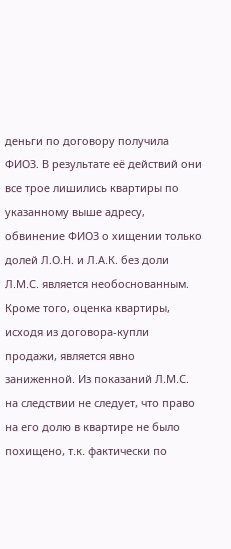деньги по договору получила ФИО3. В результате её действий они все трое лишились квартиры по указанному выше адресу, обвинение ФИО3 о хищении только долей Л.О.Н. и Л.А.К. без доли Л.М.С. является необоснованным. Кроме того, оценка квартиры, исходя из договора-купли продажи, является явно заниженной. Из показаний Л.М.С. на следствии не следует, что право на его долю в квартире не было похищено, т.к. фактически по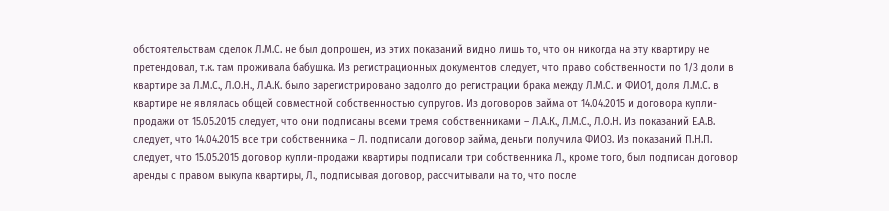обстоятельствам сделок Л.М.С. не был допрошен, из этих показаний видно лишь то, что он никогда на эту квартиру не претендовал, т.к. там проживала бабушка. Из регистрационных документов следует, что право собственности по 1/3 доли в квартире за Л.М.С., Л.О.Н., Л.А.К. было зарегистрировано задолго до регистрации брака между Л.М.С. и ФИО1, доля Л.М.С. в квартире не являлась общей совместной собственностью супругов. Из договоров займа от 14.04.2015 и договора купли-продажи от 15.05.2015 следует, что они подписаны всеми тремя собственниками – Л.А.К., Л.М.С., Л.О.Н. Из показаний Е.А.В. следует, что 14.04.2015 все три собственника – Л. подписали договор займа, деньги получила ФИО3. Из показаний П.Н.П. следует, что 15.05.2015 договор купли-продажи квартиры подписали три собственника Л., кроме того, был подписан договор аренды с правом выкупа квартиры, Л., подписывая договор, рассчитывали на то, что после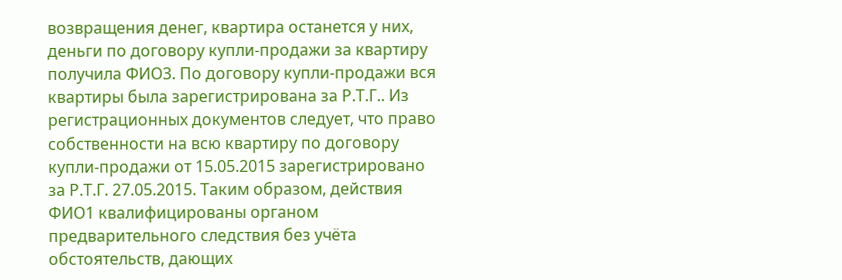возвращения денег, квартира останется у них, деньги по договору купли-продажи за квартиру получила ФИО3. По договору купли-продажи вся квартиры была зарегистрирована за Р.Т.Г.. Из регистрационных документов следует, что право собственности на всю квартиру по договору купли-продажи от 15.05.2015 зарегистрировано за Р.Т.Г. 27.05.2015. Таким образом, действия ФИО1 квалифицированы органом предварительного следствия без учёта обстоятельств, дающих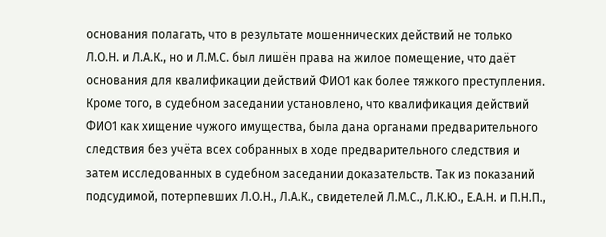основания полагать, что в результате мошеннических действий не только Л.О.Н. и Л.А.К., но и Л.М.С. был лишён права на жилое помещение, что даёт основания для квалификации действий ФИО1 как более тяжкого преступления. Кроме того, в судебном заседании установлено, что квалификация действий ФИО1 как хищение чужого имущества, была дана органами предварительного следствия без учёта всех собранных в ходе предварительного следствия и затем исследованных в судебном заседании доказательств. Так из показаний подсудимой, потерпевших Л.О.Н., Л.А.К., свидетелей Л.М.С., Л.К.Ю., Е.А.Н. и П.Н.П.,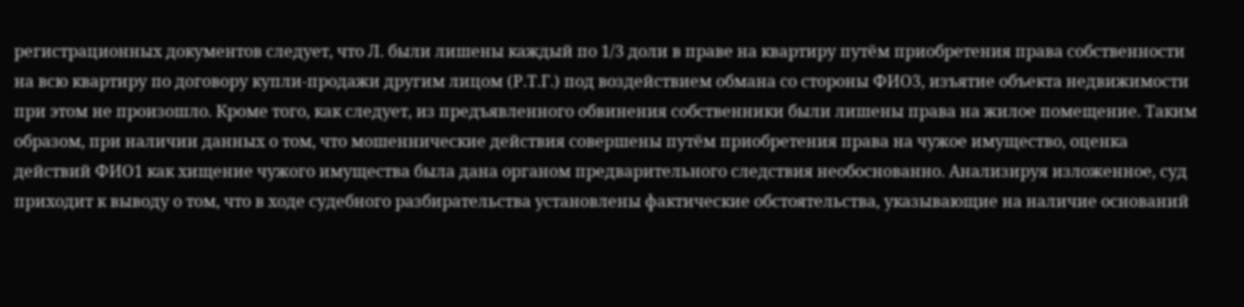регистрационных документов следует, что Л. были лишены каждый по 1/3 доли в праве на квартиру путём приобретения права собственности на всю квартиру по договору купли-продажи другим лицом (Р.Т.Г.) под воздействием обмана со стороны ФИО3, изъятие объекта недвижимости при этом не произошло. Кроме того, как следует, из предъявленного обвинения собственники были лишены права на жилое помещение. Таким образом, при наличии данных о том, что мошеннические действия совершены путём приобретения права на чужое имущество, оценка действий ФИО1 как хищение чужого имущества была дана органом предварительного следствия необоснованно. Анализируя изложенное, суд приходит к выводу о том, что в ходе судебного разбирательства установлены фактические обстоятельства, указывающие на наличие оснований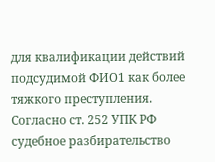для квалификации действий подсудимой ФИО1 как более тяжкого преступления. Согласно ст. 252 УПК РФ судебное разбирательство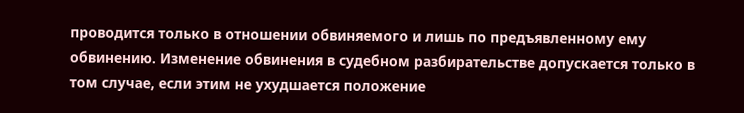проводится только в отношении обвиняемого и лишь по предъявленному ему обвинению. Изменение обвинения в судебном разбирательстве допускается только в том случае, если этим не ухудшается положение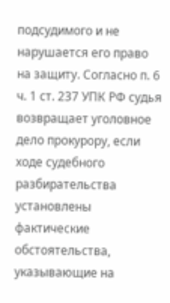подсудимого и не нарушается его право на защиту. Согласно п. 6 ч. 1 ст. 237 УПК РФ судья возвращает уголовное дело прокурору, если ходе судебного разбирательства установлены фактические обстоятельства, указывающие на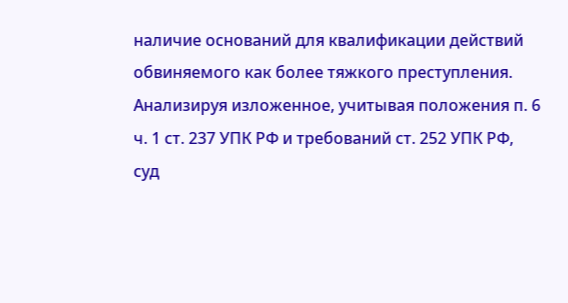наличие оснований для квалификации действий обвиняемого как более тяжкого преступления. Анализируя изложенное, учитывая положения п. 6 ч. 1 ст. 237 УПК РФ и требований ст. 252 УПК РФ, суд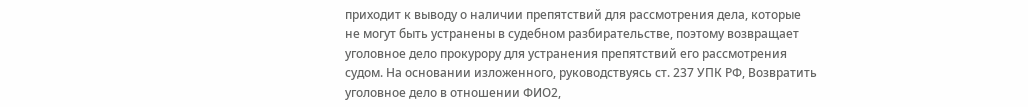приходит к выводу о наличии препятствий для рассмотрения дела, которые не могут быть устранены в судебном разбирательстве, поэтому возвращает уголовное дело прокурору для устранения препятствий его рассмотрения судом. На основании изложенного, руководствуясь ст. 237 УПК РФ, Возвратить уголовное дело в отношении ФИО2,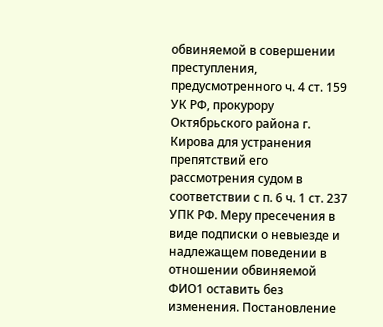обвиняемой в совершении преступления, предусмотренного ч. 4 ст. 159 УК РФ, прокурору Октябрьского района г. Кирова для устранения препятствий его рассмотрения судом в соответствии с п. 6 ч. 1 ст. 237 УПК РФ. Меру пресечения в виде подписки о невыезде и надлежащем поведении в отношении обвиняемой ФИО1 оставить без изменения. Постановление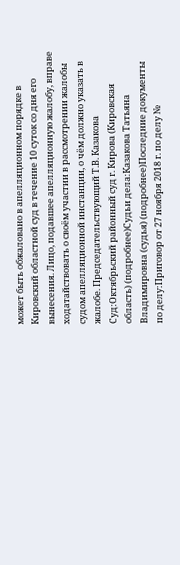может быть обжаловано в апелляционном порядке в Кировский областной суд в течение 10 суток со дня его вынесения. Лицо, подавшее апелляционную жалобу, вправе ходатайствовать о своём участии в рассмотрении жалобы судом апелляционной инстанции, о чём должно указать в жалобе. Председательствующий Т.В. Казакова Суд:Октябрьский районный суд г. Кирова (Кировская область) (подробнее)Судьи дела:Казакова Татьяна Владимировна (судья) (подробнее)Последние документы по делу:Приговор от 27 ноября 2018 г. по делу №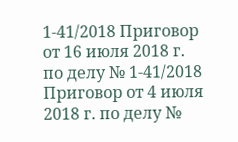1-41/2018 Приговор от 16 июля 2018 г. по делу № 1-41/2018 Приговор от 4 июля 2018 г. по делу №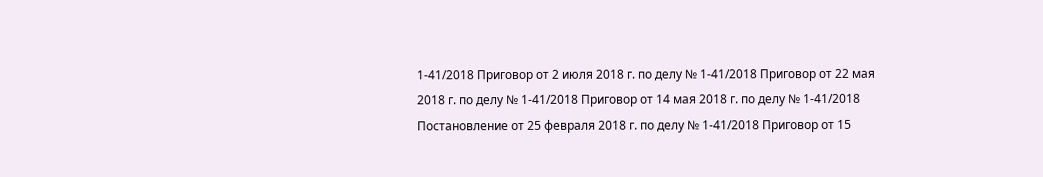1-41/2018 Приговор от 2 июля 2018 г. по делу № 1-41/2018 Приговор от 22 мая 2018 г. по делу № 1-41/2018 Приговор от 14 мая 2018 г. по делу № 1-41/2018 Постановление от 25 февраля 2018 г. по делу № 1-41/2018 Приговор от 15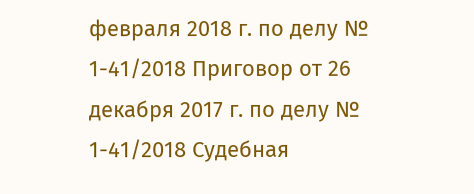февраля 2018 г. по делу № 1-41/2018 Приговор от 26 декабря 2017 г. по делу № 1-41/2018 Судебная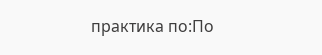практика по:По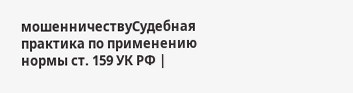мошенничествуСудебная практика по применению нормы ст. 159 УК РФ |